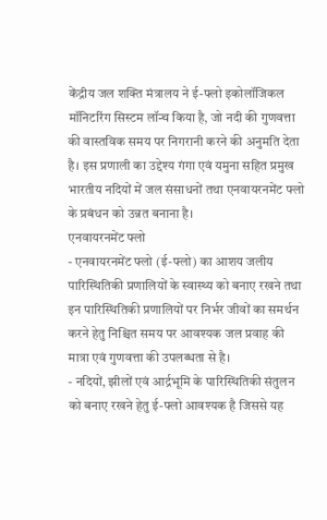केंद्रीय जल शक्ति मंत्रालय ने ई-फ्लो इकोलॉजिकल मॉनिटरिंग सिस्टम लॉन्च किया है, जो नदी की गुणवत्ता की वास्तविक समय पर निगरानी करने की अनुमति देता है। इस प्रणाली का उद्देश्य गंगा एवं यमुना सहित प्रमुख भारतीय नदियों में जल संसाधनों तथा एनवायरनमेंट फ्लो के प्रबंधन को उन्नत बनाना है।
एनवायरनमेंट फ्लो
- एनवायरनमेंट फ्लो (ई-फ्लो) का आशय जलीय पारिस्थितिकी प्रणालियों के स्वास्थ्य को बनाए रखने तथा इन पारिस्थितिकी प्रणालियों पर निर्भर जीवों का समर्थन करने हेतु निश्चित समय पर आवश्यक जल प्रवाह की मात्रा एवं गुणवत्ता की उपलब्धता से है।
- नदियों, झीलों एवं आर्द्रभूमि के पारिस्थितिकी संतुलन को बनाए रखने हेतु ई-फ्लो आवश्यक है जिससे यह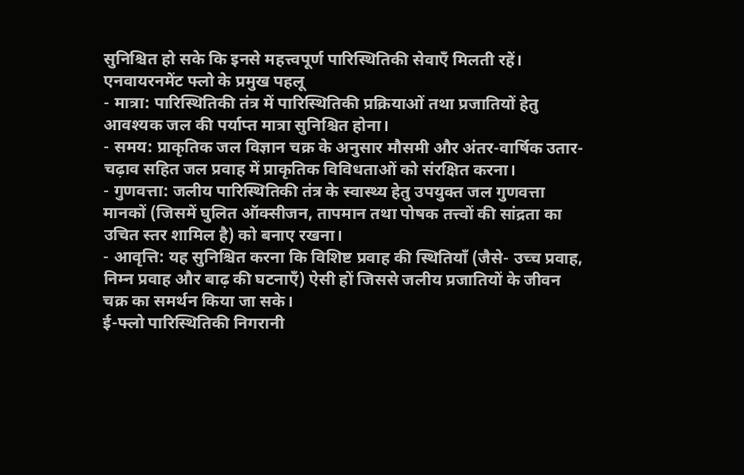सुनिश्चित हो सके कि इनसे महत्त्वपूर्ण पारिस्थितिकी सेवाएँ मिलती रहें।
एनवायरनमेंट फ्लो के प्रमुख पहलू
- मात्रा: पारिस्थितिकी तंत्र में पारिस्थितिकी प्रक्रियाओं तथा प्रजातियों हेतु आवश्यक जल की पर्याप्त मात्रा सुनिश्चित होना।
- समय: प्राकृतिक जल विज्ञान चक्र के अनुसार मौसमी और अंतर-वार्षिक उतार-चढ़ाव सहित जल प्रवाह में प्राकृतिक विविधताओं को संरक्षित करना।
- गुणवत्ता: जलीय पारिस्थितिकी तंत्र के स्वास्थ्य हेतु उपयुक्त जल गुणवत्ता मानकों (जिसमें घुलित ऑक्सीजन, तापमान तथा पोषक तत्त्वों की सांद्रता का उचित स्तर शामिल है) को बनाए रखना।
- आवृत्ति: यह सुनिश्चित करना कि विशिष्ट प्रवाह की स्थितियाँ (जैसे- उच्च प्रवाह, निम्न प्रवाह और बाढ़ की घटनाएँ) ऐसी हों जिससे जलीय प्रजातियों के जीवन चक्र का समर्थन किया जा सके।
ई-फ्लो पारिस्थितिकी निगरानी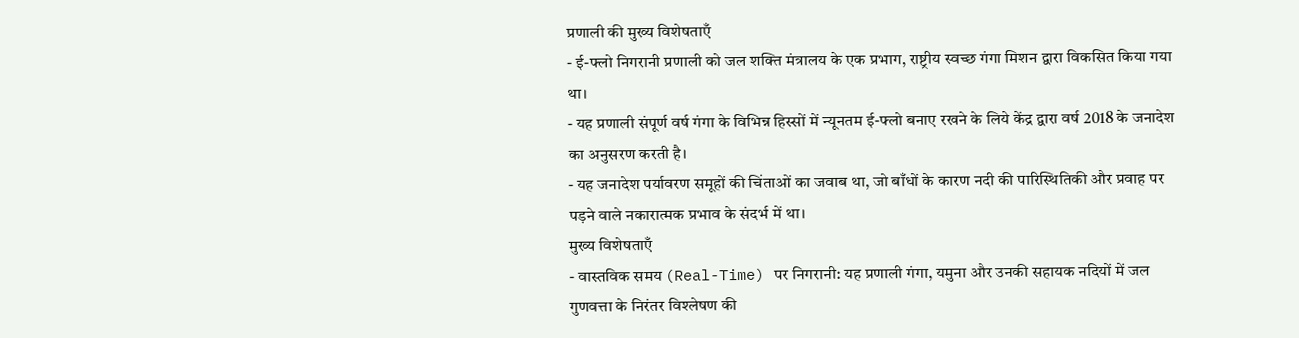प्रणाली की मुख्य विशेषताएँ
- ई-फ्लो निगरानी प्रणाली को जल शक्ति मंत्रालय के एक प्रभाग, राष्ट्रीय स्वच्छ गंगा मिशन द्वारा विकसित किया गया था।
- यह प्रणाली संपूर्ण वर्ष गंगा के विभिन्न हिस्सों में न्यूनतम ई-फ्लो बनाए रखने के लिये केंद्र द्वारा वर्ष 2018 के जनादेश का अनुसरण करती है।
- यह जनादेश पर्यावरण समूहों की चिंताओं का जवाब था, जो बाँधों के कारण नदी की पारिस्थितिकी और प्रवाह पर पड़ने वाले नकारात्मक प्रभाव के संदर्भ में था।
मुख्य विशेषताएँ
- वास्तविक समय (Real-Time) पर निगरानी: यह प्रणाली गंगा, यमुना और उनकी सहायक नदियों में जल गुणवत्ता के निरंतर विश्लेषण की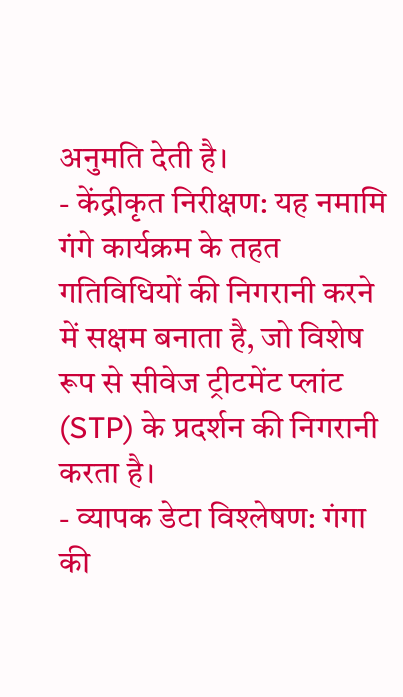अनुमति देती है।
- केंद्रीकृत निरीक्षण: यह नमामि गंगे कार्यक्रम के तहत गतिविधियों की निगरानी करने में सक्षम बनाता है, जो विशेष रूप से सीवेज ट्रीटमेंट प्लांट (STP) के प्रदर्शन की निगरानी करता है।
- व्यापक डेटा विश्लेषण: गंगा की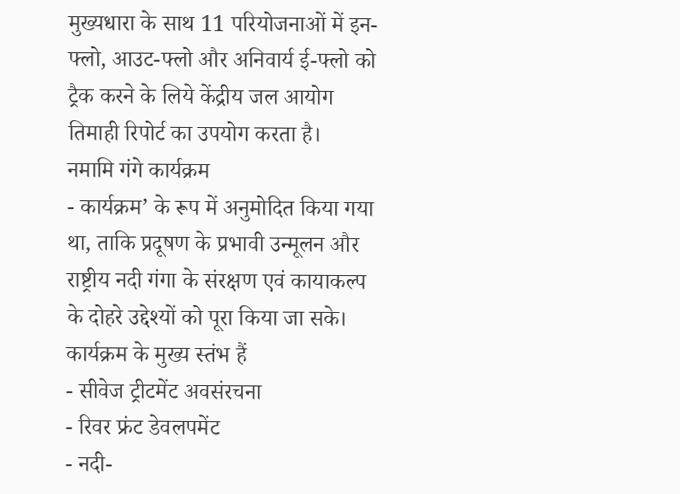मुख्यधारा के साथ 11 परियोजनाओं में इन-फ्लो, आउट-फ्लो और अनिवार्य ई-फ्लो को ट्रैक करने के लिये केंद्रीय जल आयोग तिमाही रिपोर्ट का उपयोग करता है।
नमामि गंगे कार्यक्रम
- कार्यक्रम’ के रूप में अनुमोदित किया गया था, ताकि प्रदूषण के प्रभावी उन्मूलन और राष्ट्रीय नदी गंगा के संरक्षण एवं कायाकल्प के दोहरे उद्देश्यों को पूरा किया जा सके।
कार्यक्रम के मुख्य स्तंभ हैं
- सीवेज ट्रीटमेंट अवसंरचना
- रिवर फ्रंट डेवलपमेंट
- नदी-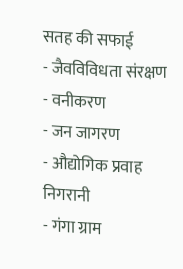सतह की सफाई
- जैवविविधता संरक्षण
- वनीकरण
- जन जागरण
- औद्योगिक प्रवाह निगरानी
- गंगा ग्राम